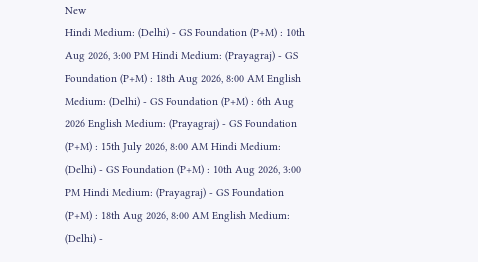New
Hindi Medium: (Delhi) - GS Foundation (P+M) : 10th Aug 2026, 3:00 PM Hindi Medium: (Prayagraj) - GS Foundation (P+M) : 18th Aug 2026, 8:00 AM English Medium: (Delhi) - GS Foundation (P+M) : 6th Aug 2026 English Medium: (Prayagraj) - GS Foundation (P+M) : 15th July 2026, 8:00 AM Hindi Medium: (Delhi) - GS Foundation (P+M) : 10th Aug 2026, 3:00 PM Hindi Medium: (Prayagraj) - GS Foundation (P+M) : 18th Aug 2026, 8:00 AM English Medium: (Delhi) -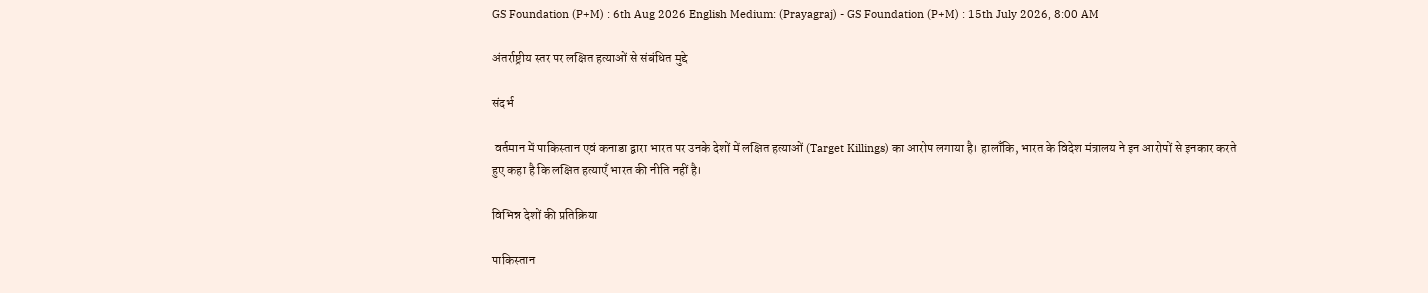GS Foundation (P+M) : 6th Aug 2026 English Medium: (Prayagraj) - GS Foundation (P+M) : 15th July 2026, 8:00 AM

अंतर्राष्ट्रीय स्तर पर लक्षित हत्याओं से संबंधित मुद्दे

संदर्भ

 वर्तमान में पाकिस्तान एवं कनाडा द्वारा भारत पर उनके देशों में लक्षित हत्याओं (Target Killings) का आरोप लगाया है। हालाँकि, भारत के विदेश मंत्रालय ने इन आरोपों से इनकार करते हुए कहा है कि लक्षित हत्याएँ भारत की नीति नहीं है।

विभिन्न देशों की प्रतिक्रिया

पाकिस्तान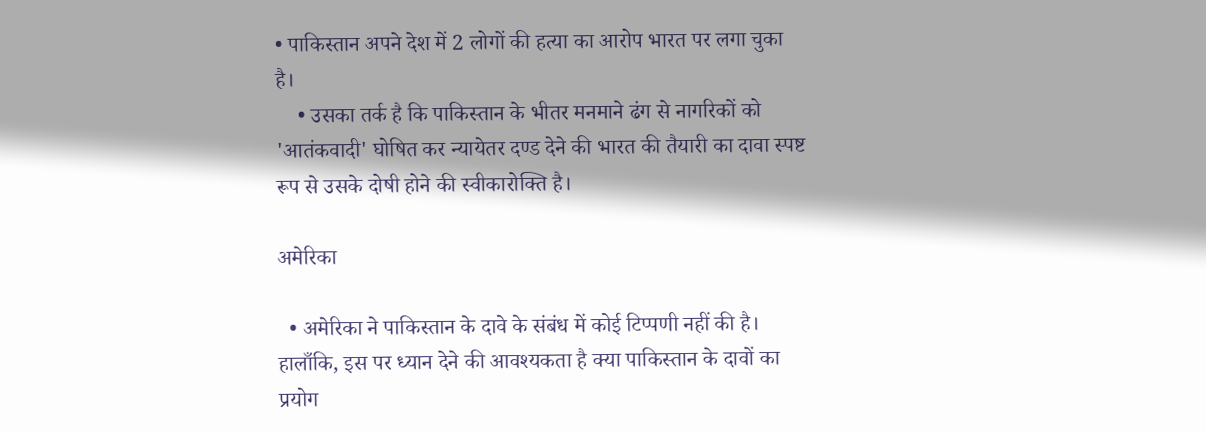• पाकिस्तान अपने देश में 2 लोगों की हत्या का आरोप भारत पर लगा चुका है।
    • उसका तर्क है कि पाकिस्तान के भीतर मनमाने ढंग से नागरिकों को 'आतंकवादी' घोषित कर न्यायेतर दण्ड देने की भारत की तैयारी का दावा स्पष्ट रूप से उसके दोषी होने की स्वीकारोक्ति है।

अमेरिका

  • अमेरिका ने पाकिस्तान के दावे के संबंध में कोई टिप्पणी नहीं की है। हालाँकि, इस पर ध्यान देने की आवश्यकता है क्या पाकिस्तान के दावों का प्रयोग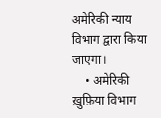अमेरिकी न्याय विभाग द्वारा किया जाएगा।
    • अमेरिकी ख़ुफ़िया विभाग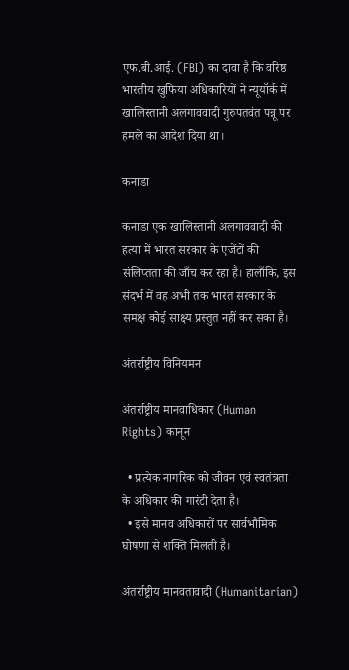एफ.बी.आई. (FBI) का दावा है कि वरिष्ठ भारतीय खुफिया अधिकारियों ने न्यूयॉर्क में खालिस्तानी अलगाववादी गुरुपतवंत पन्नू पर हमले का आदेश दिया था।

कनाडा

कनाडा एक खालिस्तानी अलगाववादी की हत्या में भारत सरकार के एजेंटों की संलिप्तता की जाँच कर रहा है। हालाँकि, इस संदर्भ में वह अभी तक भारत सरकार के समक्ष कोई साक्ष्य प्रस्तुत नहीं कर सका है।

अंतर्राष्ट्रीय विनियमन

अंतर्राष्ट्रीय मानवाधिकार (Human Rights) कानून

  • प्रत्येक नागरिक को जीवन एवं स्वतंत्रता के अधिकार की गारंटी देता है।
  • इसे मानव अधिकारों पर सार्वभौमिक घोषणा से शक्ति मिलती है।

अंतर्राष्ट्रीय मानवतावादी (Humanitarian)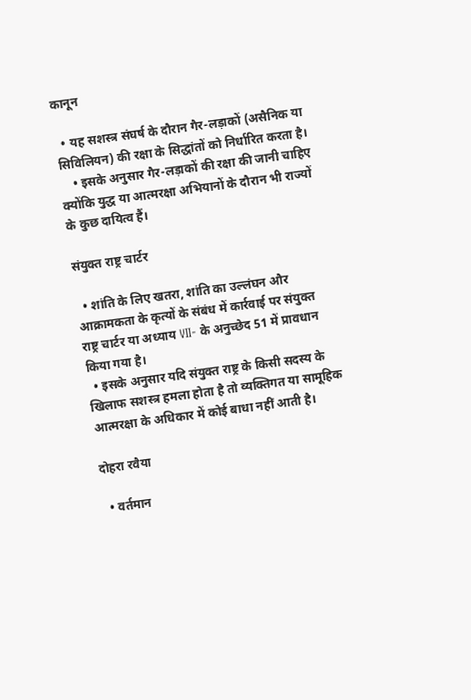कानून

  • यह सशस्त्र संघर्ष के दौरान गैर-लड़ाकों (असैनिक या सिविलियन) की रक्षा के सिद्धांतों को निर्धारित करता है।
    • इसके अनुसार गैर-लड़ाकों की रक्षा की जानी चाहिए क्योंकि युद्ध या आत्मरक्षा अभियानों के दौरान भी राज्यों के कुछ दायित्व हैं।

संयुक्त राष्ट्र चार्टर

  • शांति के लिए खतरा, शांति का उल्लंघन और आक्रामकता के कृत्यों के संबंध में कार्रवाई पर संयुक्त राष्ट्र चार्टर या अध्याय VII- के अनुच्छेद 51 में प्रावधान किया गया है।
  • इसके अनुसार यदि संयुक्त राष्ट्र के किसी सदस्य के खिलाफ सशस्त्र हमला होता है तो व्यक्तिगत या सामूहिक आत्मरक्षा के अधिकार में कोई बाधा नहीं आती है।

दोहरा रवैया

  • वर्तमान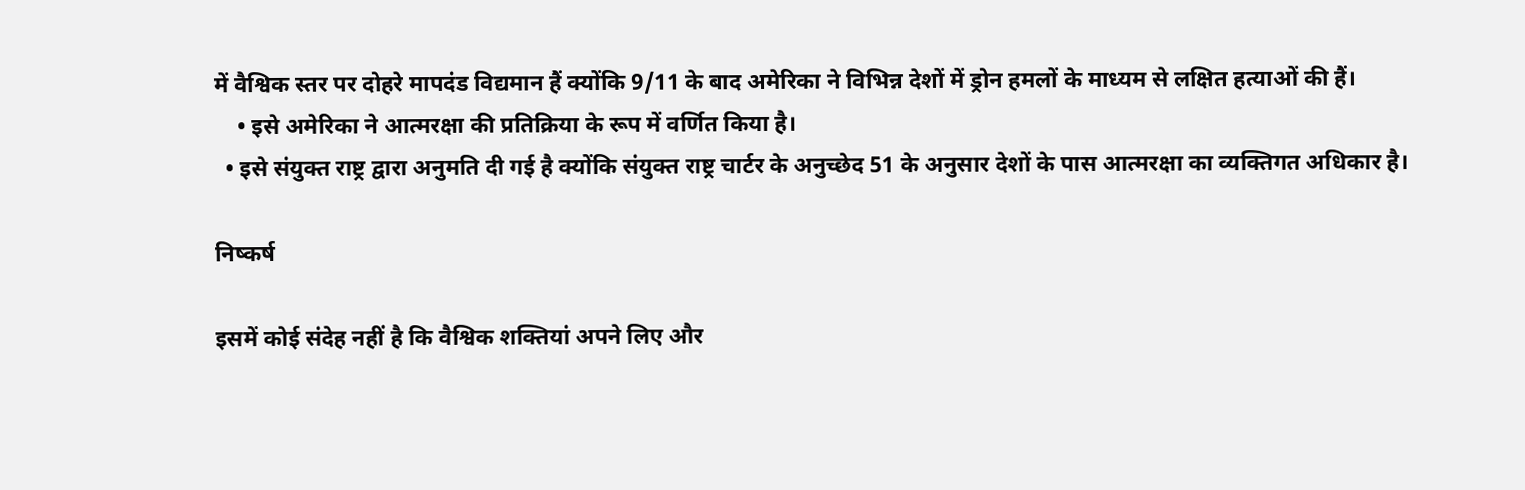में वैश्विक स्तर पर दोहरे मापदंड विद्यमान हैं क्योंकि 9/11 के बाद अमेरिका ने विभिन्न देशों में ड्रोन हमलों के माध्यम से लक्षित हत्याओं की हैं।
    • इसे अमेरिका ने आत्मरक्षा की प्रतिक्रिया के रूप में वर्णित किया है।
  • इसे संयुक्त राष्ट्र द्वारा अनुमति दी गई है क्योंकि संयुक्त राष्ट्र चार्टर के अनुच्छेद 51 के अनुसार देशों के पास आत्मरक्षा का व्यक्तिगत अधिकार है।

निष्कर्ष

इसमें कोई संदेह नहीं है कि वैश्विक शक्तियां अपने लिए और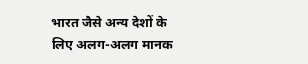भारत जैसे अन्य देशों के लिए अलग-अलग मानक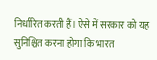निर्धारित करती हैं। ऐसे में सरकार को यह सुनिश्चित करना होगा कि भारत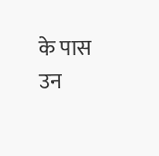के पास उन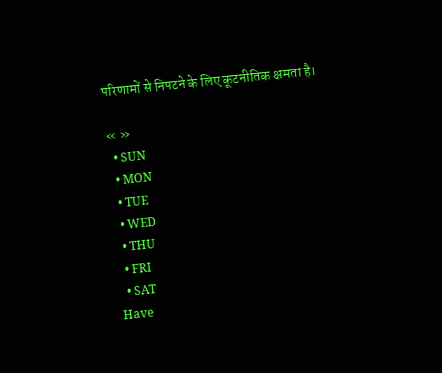परिणामों से निपटने के लिए कूटनीतिक क्षमता है।

« »
  • SUN
  • MON
  • TUE
  • WED
  • THU
  • FRI
  • SAT
Have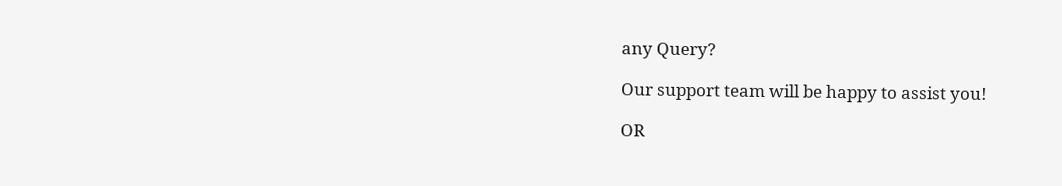any Query?

Our support team will be happy to assist you!

OR